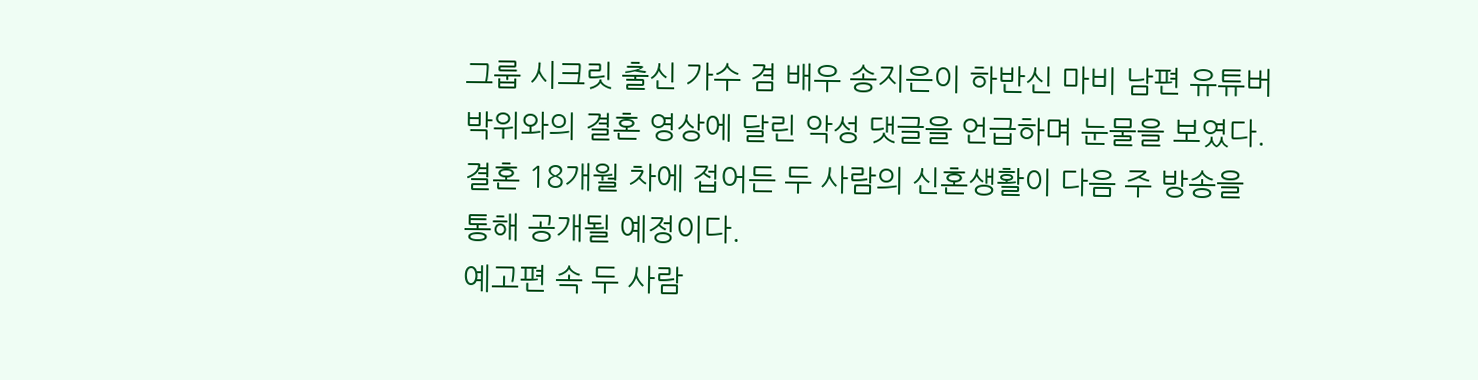그룹 시크릿 출신 가수 겸 배우 송지은이 하반신 마비 남편 유튜버 박위와의 결혼 영상에 달린 악성 댓글을 언급하며 눈물을 보였다.
결혼 18개월 차에 접어든 두 사람의 신혼생활이 다음 주 방송을 통해 공개될 예정이다.
예고편 속 두 사람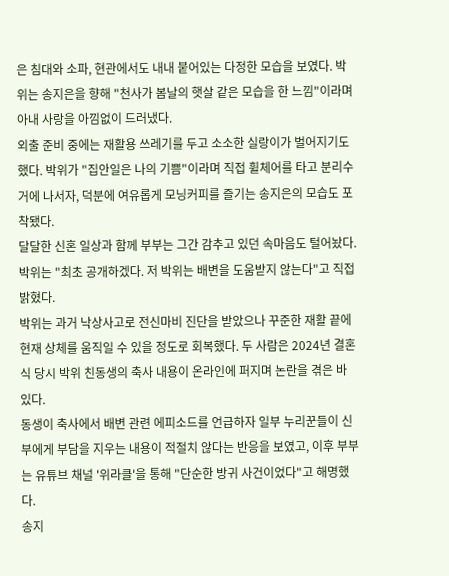은 침대와 소파, 현관에서도 내내 붙어있는 다정한 모습을 보였다. 박위는 송지은을 향해 "천사가 봄날의 햇살 같은 모습을 한 느낌"이라며 아내 사랑을 아낌없이 드러냈다.
외출 준비 중에는 재활용 쓰레기를 두고 소소한 실랑이가 벌어지기도 했다. 박위가 "집안일은 나의 기쁨"이라며 직접 휠체어를 타고 분리수거에 나서자, 덕분에 여유롭게 모닝커피를 즐기는 송지은의 모습도 포착됐다.
달달한 신혼 일상과 함께 부부는 그간 감추고 있던 속마음도 털어놨다. 박위는 "최초 공개하겠다. 저 박위는 배변을 도움받지 않는다"고 직접 밝혔다.
박위는 과거 낙상사고로 전신마비 진단을 받았으나 꾸준한 재활 끝에 현재 상체를 움직일 수 있을 정도로 회복했다. 두 사람은 2024년 결혼식 당시 박위 친동생의 축사 내용이 온라인에 퍼지며 논란을 겪은 바 있다.
동생이 축사에서 배변 관련 에피소드를 언급하자 일부 누리꾼들이 신부에게 부담을 지우는 내용이 적절치 않다는 반응을 보였고, 이후 부부는 유튜브 채널 '위라클'을 통해 "단순한 방귀 사건이었다"고 해명했다.
송지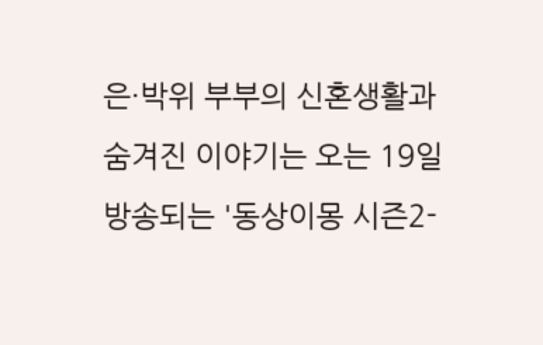은·박위 부부의 신혼생활과 숨겨진 이야기는 오는 19일 방송되는 '동상이몽 시즌2-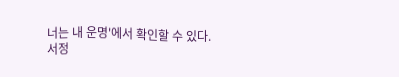너는 내 운명'에서 확인할 수 있다.
서정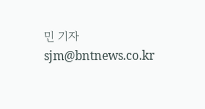민 기자 sjm@bntnews.co.kr